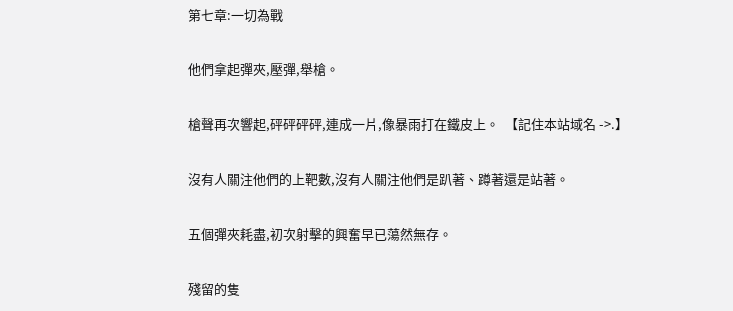第七章:一切為戰

他們拿起彈夾,壓彈,舉槍。

槍聲再次響起,砰砰砰砰,連成一片,像暴雨打在鐵皮上。  【記住本站域名 ->.】

沒有人關注他們的上靶數,沒有人關注他們是趴著、蹲著還是站著。

五個彈夾耗盡,初次射擊的興奮早已蕩然無存。

殘留的隻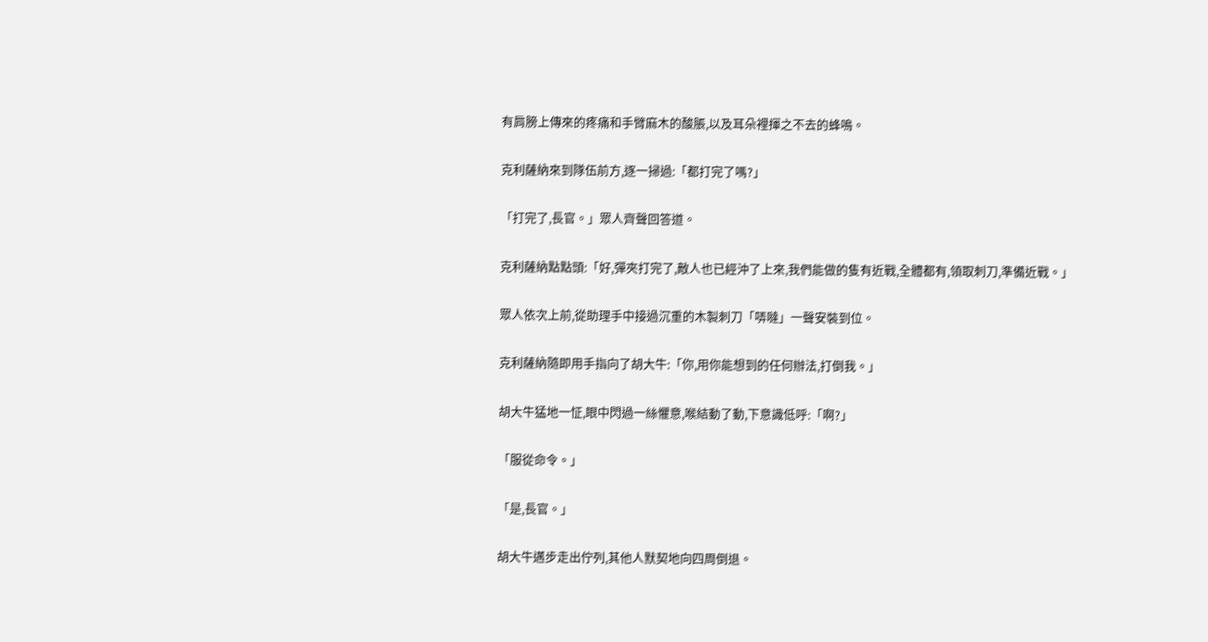有肩膀上傳來的疼痛和手臂麻木的酸脹,以及耳朵裡揮之不去的蜂鳴。

克利薩納來到隊伍前方,逐一掃過:「都打完了嗎?」

「打完了,長官。」眾人齊聲回答道。

克利薩納點點頭:「好,彈夾打完了,敵人也已經沖了上來,我們能做的隻有近戰,全體都有,領取刺刀,準備近戰。」

眾人依次上前,從助理手中接過沉重的木製刺刀「哢噠」一聲安裝到位。

克利薩納隨即用手指向了胡大牛:「你,用你能想到的任何辦法,打倒我。」

胡大牛猛地一怔,眼中閃過一絲懼意,喉結動了動,下意識低呼:「啊?」

「服從命令。」

「是,長官。」

胡大牛邁步走出佇列,其他人默契地向四周倒退。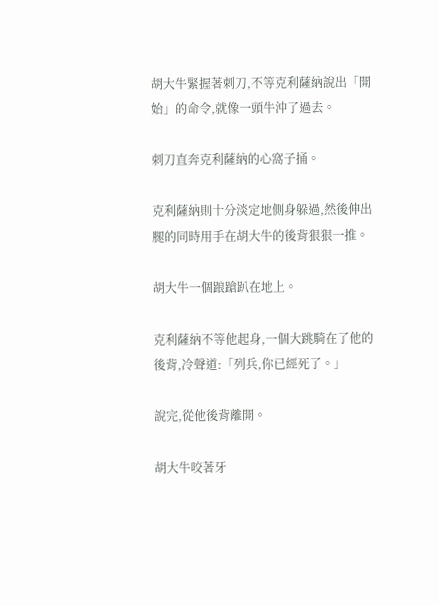胡大牛緊握著刺刀,不等克利薩納說出「開始」的命令,就像一頭牛沖了過去。

刺刀直奔克利薩納的心窩子捅。

克利薩納則十分淡定地側身躲過,然後伸出腿的同時用手在胡大牛的後背狠狠一推。

胡大牛一個踉蹌趴在地上。

克利薩納不等他起身,一個大跳騎在了他的後背,冷聲道:「列兵,你已經死了。」

說完,從他後背離開。

胡大牛咬著牙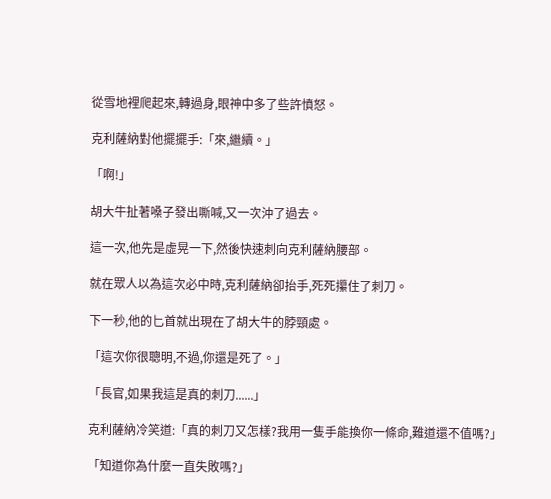從雪地裡爬起來,轉過身,眼神中多了些許憤怒。

克利薩納對他擺擺手:「來,繼續。」

「啊!」

胡大牛扯著嗓子發出嘶喊,又一次沖了過去。

這一次,他先是虛晃一下,然後快速刺向克利薩納腰部。

就在眾人以為這次必中時,克利薩納卻抬手,死死攥住了刺刀。

下一秒,他的匕首就出現在了胡大牛的脖頸處。

「這次你很聰明,不過,你還是死了。」

「長官,如果我這是真的刺刀......」

克利薩納冷笑道:「真的刺刀又怎樣?我用一隻手能換你一條命,難道還不值嗎?」

「知道你為什麼一直失敗嗎?」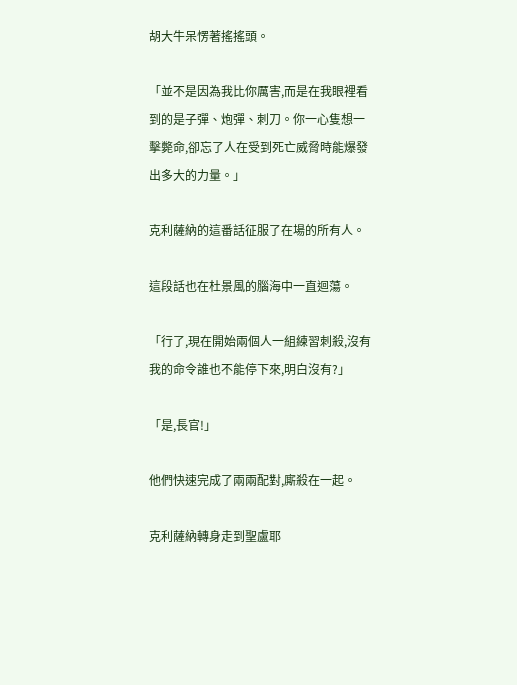胡大牛呆愣著搖搖頭。

「並不是因為我比你厲害,而是在我眼裡看到的是子彈、炮彈、刺刀。你一心隻想一擊斃命,卻忘了人在受到死亡威脅時能爆發出多大的力量。」

克利薩納的這番話征服了在場的所有人。

這段話也在杜景風的腦海中一直迴蕩。

「行了,現在開始兩個人一組練習刺殺,沒有我的命令誰也不能停下來,明白沒有?」

「是,長官!」

他們快速完成了兩兩配對,廝殺在一起。

克利薩納轉身走到聖盧耶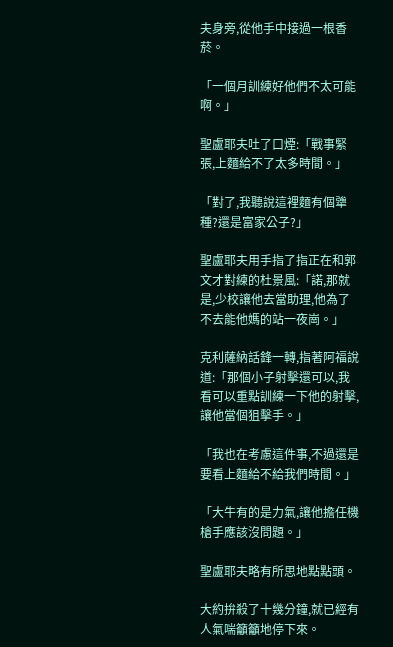夫身旁,從他手中接過一根香菸。

「一個月訓練好他們不太可能啊。」

聖盧耶夫吐了口煙:「戰事緊張,上麵給不了太多時間。」

「對了,我聽說這裡麵有個犟種?還是富家公子?」

聖盧耶夫用手指了指正在和郭文才對練的杜景風:「諾,那就是,少校讓他去當助理,他為了不去能他媽的站一夜崗。」

克利薩納話鋒一轉,指著阿福說道:「那個小子射擊還可以,我看可以重點訓練一下他的射擊,讓他當個狙擊手。」

「我也在考慮這件事,不過還是要看上麵給不給我們時間。」

「大牛有的是力氣,讓他擔任機槍手應該沒問題。」

聖盧耶夫略有所思地點點頭。

大約拚殺了十幾分鐘,就已經有人氣喘籲籲地停下來。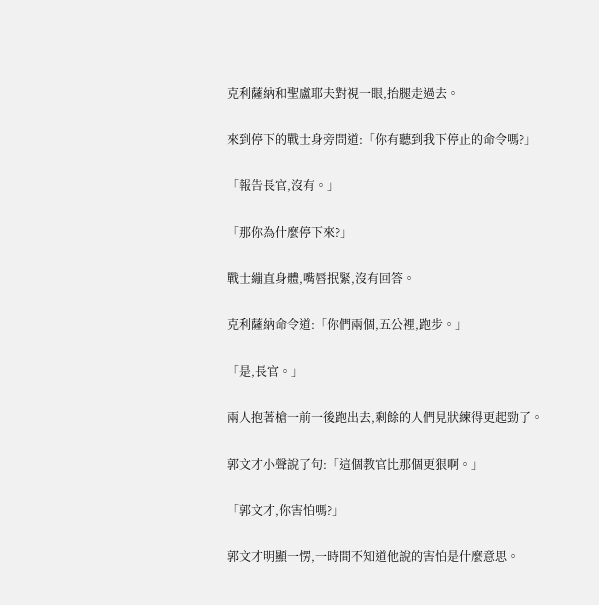克利薩納和聖盧耶夫對視一眼,抬腿走過去。

來到停下的戰士身旁問道:「你有聽到我下停止的命令嗎?」

「報告長官,沒有。」

「那你為什麼停下來?」

戰士繃直身體,嘴唇抿緊,沒有回答。

克利薩納命令道:「你們兩個,五公裡,跑步。」

「是,長官。」

兩人抱著槍一前一後跑出去,剩餘的人們見狀練得更起勁了。

郭文才小聲說了句:「這個教官比那個更狠啊。」

「郭文才,你害怕嗎?」

郭文才明顯一愣,一時間不知道他說的害怕是什麼意思。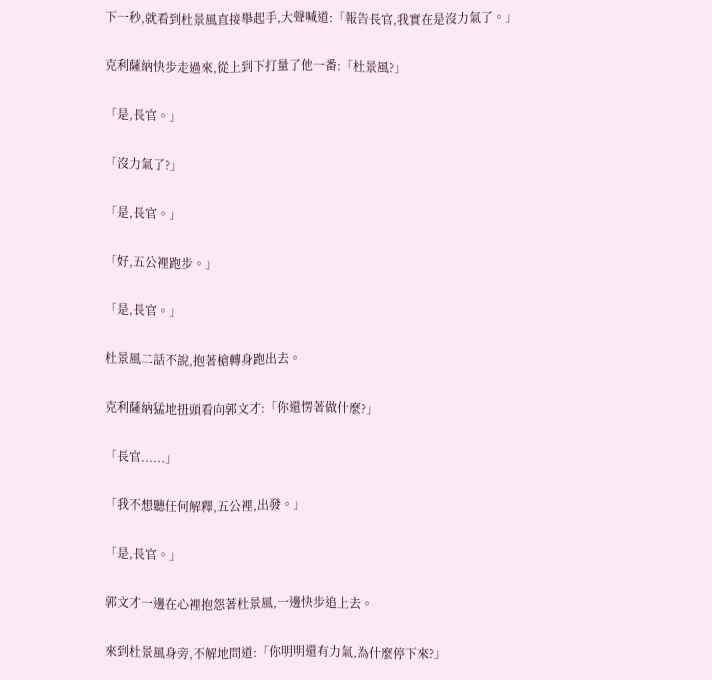下一秒,就看到杜景風直接舉起手,大聲喊道:「報告長官,我實在是沒力氣了。」

克利薩納快步走過來,從上到下打量了他一番:「杜景風?」

「是,長官。」

「沒力氣了?」

「是,長官。」

「好,五公裡跑步。」

「是,長官。」

杜景風二話不說,抱著槍轉身跑出去。

克利薩納猛地扭頭看向郭文才:「你還愣著做什麼?」

「長官......」

「我不想聽任何解釋,五公裡,出發。」

「是,長官。」

郭文才一邊在心裡抱怨著杜景風,一邊快步追上去。

來到杜景風身旁,不解地問道:「你明明還有力氣,為什麼停下來?」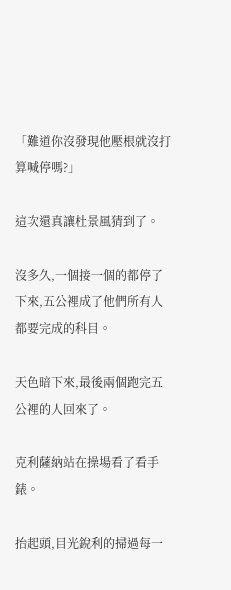「難道你沒發現他壓根就沒打算喊停嗎?」

這次還真讓杜景風猜到了。

沒多久,一個接一個的都停了下來,五公裡成了他們所有人都要完成的科目。

天色暗下來,最後兩個跑完五公裡的人回來了。

克利薩納站在操場看了看手錶。

抬起頭,目光銳利的掃過每一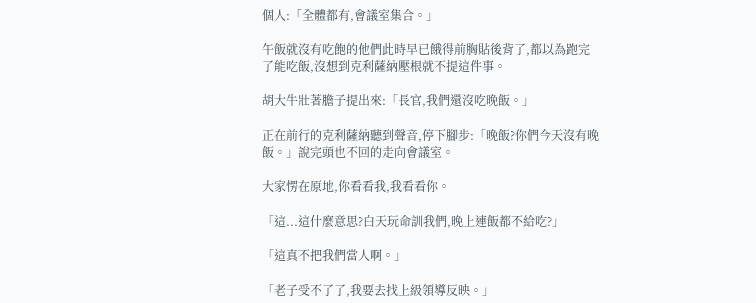個人:「全體都有,會議室集合。」

午飯就沒有吃飽的他們此時早已餓得前胸貼後背了,都以為跑完了能吃飯,沒想到克利薩納壓根就不提這件事。

胡大牛壯著膽子提出來:「長官,我們還沒吃晚飯。」

正在前行的克利薩納聽到聲音,停下腳步:「晚飯?你們今天沒有晚飯。」說完頭也不回的走向會議室。

大家愣在原地,你看看我,我看看你。

「這...這什麼意思?白天玩命訓我們,晚上連飯都不給吃?」

「這真不把我們當人啊。」

「老子受不了了,我要去找上級領導反映。」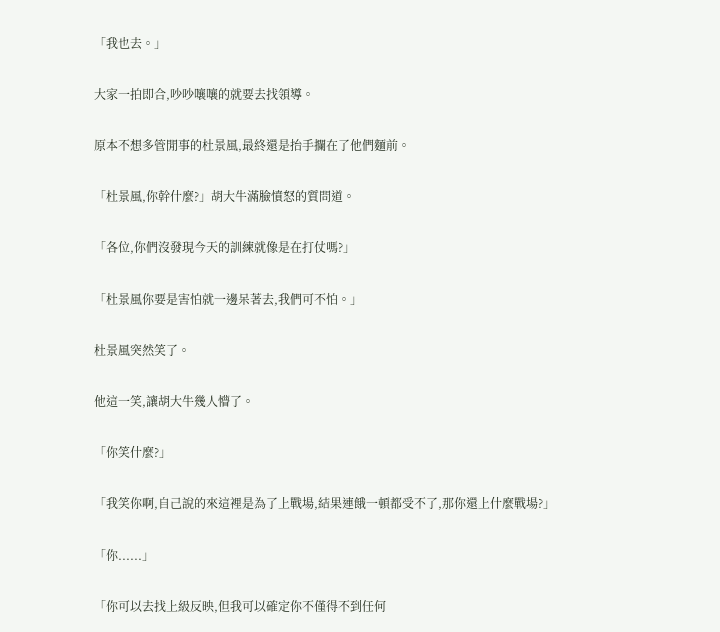「我也去。」

大家一拍即合,吵吵嚷嚷的就要去找領導。

原本不想多管閒事的杜景風,最終還是抬手攔在了他們麵前。

「杜景風,你幹什麼?」胡大牛滿臉憤怒的質問道。

「各位,你們沒發現今天的訓練就像是在打仗嗎?」

「杜景風你要是害怕就一邊呆著去,我們可不怕。」

杜景風突然笑了。

他這一笑,讓胡大牛幾人懵了。

「你笑什麼?」

「我笑你啊,自己說的來這裡是為了上戰場,結果連餓一頓都受不了,那你還上什麼戰場?」

「你......」

「你可以去找上級反映,但我可以確定你不僅得不到任何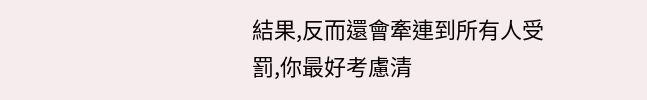結果,反而還會牽連到所有人受罰,你最好考慮清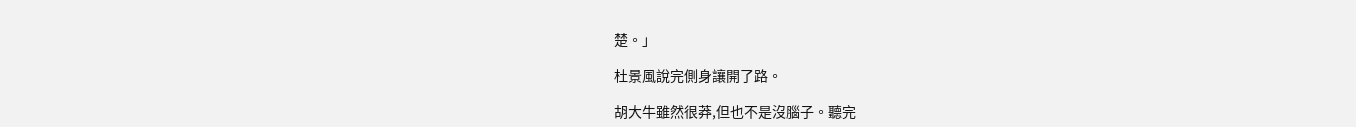楚。」

杜景風說完側身讓開了路。

胡大牛雖然很莽,但也不是沒腦子。聽完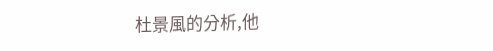杜景風的分析,他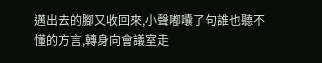邁出去的腳又收回來,小聲嘟囔了句誰也聽不懂的方言,轉身向會議室走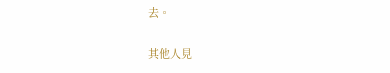去。

其他人見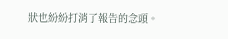狀也紛紛打消了報告的念頭。